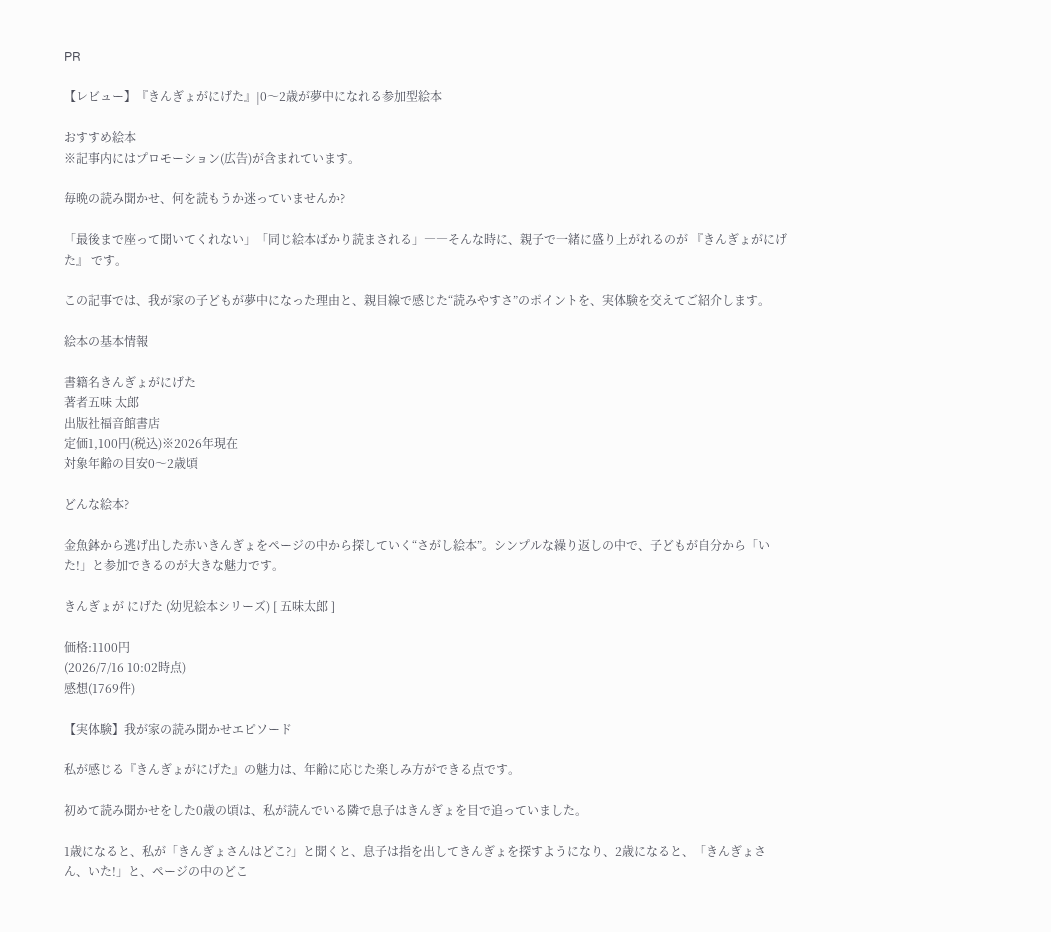PR

【レビュー】『きんぎょがにげた』|0〜2歳が夢中になれる参加型絵本

おすすめ絵本
※記事内にはプロモーション(広告)が含まれています。

毎晩の読み聞かせ、何を読もうか迷っていませんか?

「最後まで座って聞いてくれない」「同じ絵本ばかり読まされる」――そんな時に、親子で一緒に盛り上がれるのが 『きんぎょがにげた』 です。

この記事では、我が家の子どもが夢中になった理由と、親目線で感じた“読みやすさ”のポイントを、実体験を交えてご紹介します。

絵本の基本情報

書籍名きんぎょがにげた
著者五味 太郎
出版社福音館書店
定価1,100円(税込)※2026年現在
対象年齢の目安0〜2歳頃

どんな絵本?

金魚鉢から逃げ出した赤いきんぎょをページの中から探していく“さがし絵本”。シンプルな繰り返しの中で、子どもが自分から「いた!」と参加できるのが大きな魅力です。

きんぎょが にげた (幼児絵本シリーズ) [ 五味太郎 ]

価格:1100円
(2026/7/16 10:02時点)
感想(1769件)

【実体験】我が家の読み聞かせエピソード

私が感じる『きんぎょがにげた』の魅力は、年齢に応じた楽しみ方ができる点です。

初めて読み聞かせをした0歳の頃は、私が読んでいる隣で息子はきんぎょを目で追っていました。

1歳になると、私が「きんぎょさんはどこ?」と聞くと、息子は指を出してきんぎょを探すようになり、2歳になると、「きんぎょさん、いた!」と、ページの中のどこ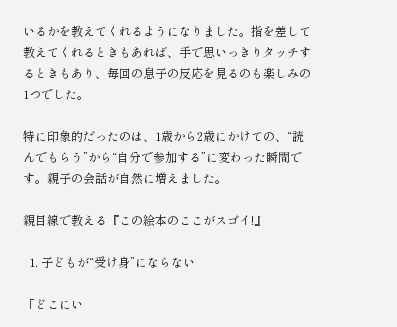いるかを教えてくれるようになりました。指を差して教えてくれるときもあれば、手で思いっきりタッチするときもあり、毎回の息子の反応を見るのも楽しみの1つでした。

特に印象的だったのは、1歳から2歳にかけての、“読んでもらう”から“自分で参加する”に変わった瞬間です。親子の会話が自然に増えました。

親目線で教える『この絵本のここがスゴイ!』

  1. 子どもが“受け身”にならない

「どこにい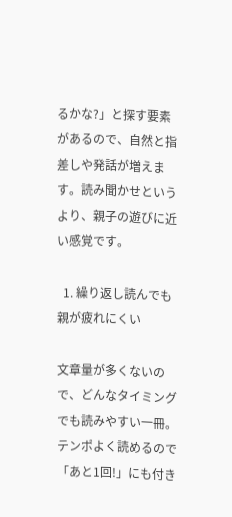るかな?」と探す要素があるので、自然と指差しや発話が増えます。読み聞かせというより、親子の遊びに近い感覚です。

  1. 繰り返し読んでも親が疲れにくい

文章量が多くないので、どんなタイミングでも読みやすい一冊。テンポよく読めるので「あと1回!」にも付き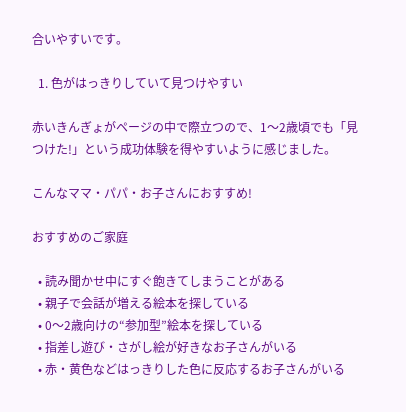合いやすいです。

  1. 色がはっきりしていて見つけやすい

赤いきんぎょがページの中で際立つので、1〜2歳頃でも「見つけた!」という成功体験を得やすいように感じました。

こんなママ・パパ・お子さんにおすすめ!

おすすめのご家庭

  • 読み聞かせ中にすぐ飽きてしまうことがある
  • 親子で会話が増える絵本を探している
  • 0〜2歳向けの“参加型”絵本を探している
  • 指差し遊び・さがし絵が好きなお子さんがいる
  • 赤・黄色などはっきりした色に反応するお子さんがいる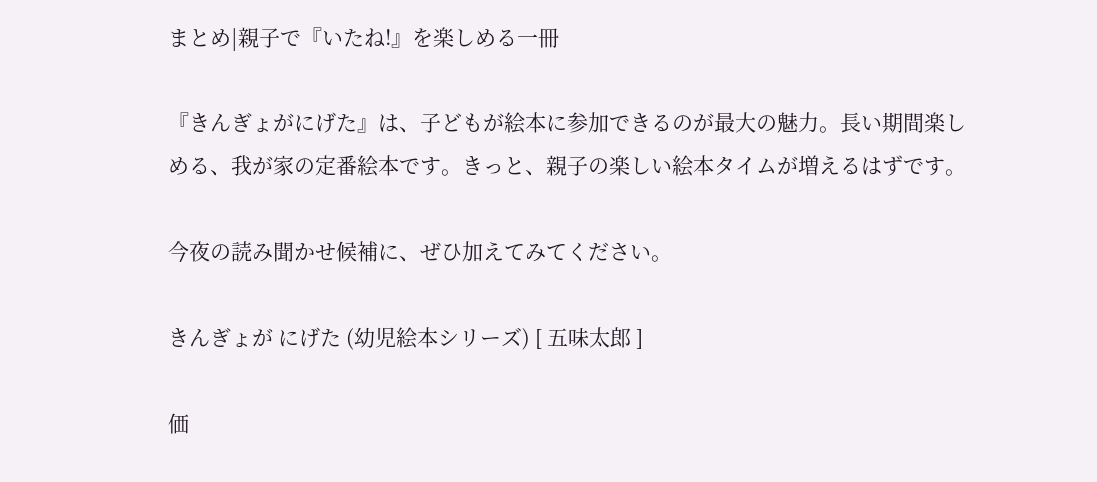まとめ|親子で『いたね!』を楽しめる一冊

『きんぎょがにげた』は、子どもが絵本に参加できるのが最大の魅力。長い期間楽しめる、我が家の定番絵本です。きっと、親子の楽しい絵本タイムが増えるはずです。

今夜の読み聞かせ候補に、ぜひ加えてみてください。

きんぎょが にげた (幼児絵本シリーズ) [ 五味太郎 ]

価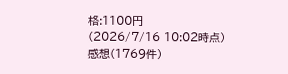格:1100円
(2026/7/16 10:02時点)
感想(1769件)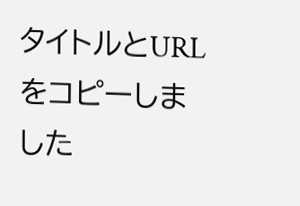タイトルとURLをコピーしました